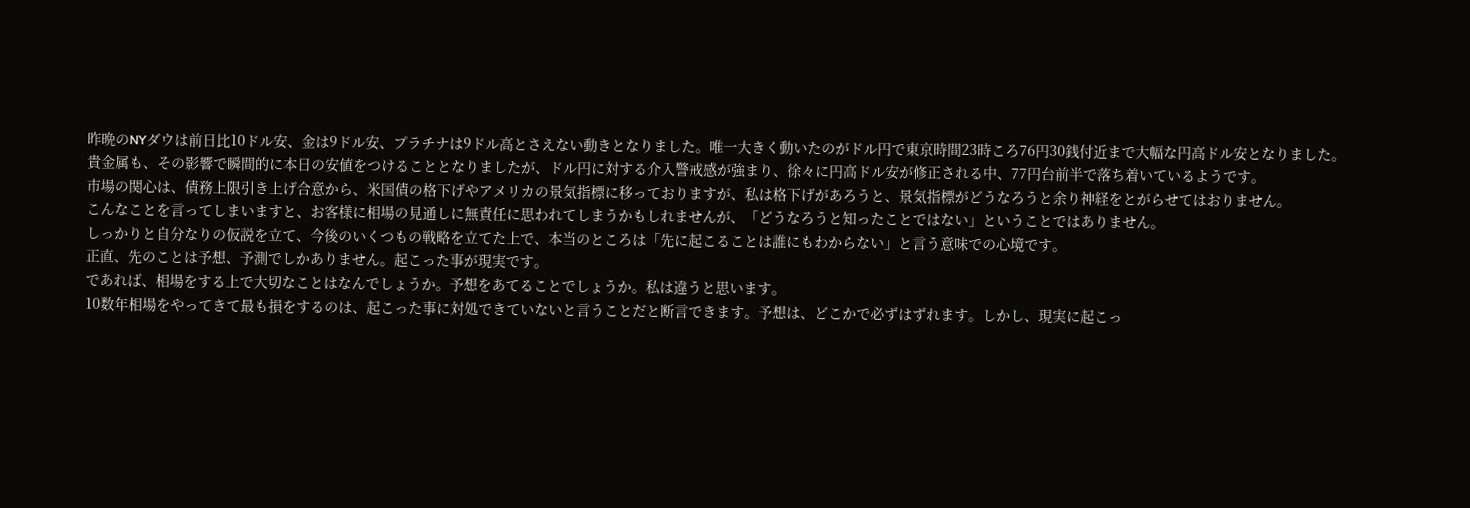昨晩のNYダウは前日比10ドル安、金は9ドル安、プラチナは9ドル高とさえない動きとなりました。唯一大きく動いたのがドル円で東京時間23時ころ76円30銭付近まで大幅な円高ドル安となりました。
貴金属も、その影響で瞬間的に本日の安値をつけることとなりましたが、ドル円に対する介入警戒感が強まり、徐々に円高ドル安が修正される中、77円台前半で落ち着いているようです。
市場の関心は、債務上限引き上げ合意から、米国債の格下げやアメリカの景気指標に移っておりますが、私は格下げがあろうと、景気指標がどうなろうと余り神経をとがらせてはおりません。
こんなことを言ってしまいますと、お客様に相場の見通しに無責任に思われてしまうかもしれませんが、「どうなろうと知ったことではない」ということではありません。
しっかりと自分なりの仮説を立て、今後のいくつもの戦略を立てた上で、本当のところは「先に起こることは誰にもわからない」と言う意味での心境です。
正直、先のことは予想、予測でしかありません。起こった事が現実です。
であれば、相場をする上で大切なことはなんでしょうか。予想をあてることでしょうか。私は違うと思います。
10数年相場をやってきて最も損をするのは、起こった事に対処できていないと言うことだと断言できます。予想は、どこかで必ずはずれます。しかし、現実に起こっ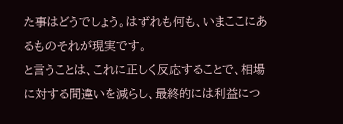た事はどうでしょう。はずれも何も、いまここにあるものそれが現実です。
と言うことは、これに正しく反応することで、相場に対する間違いを減らし、最終的には利益につ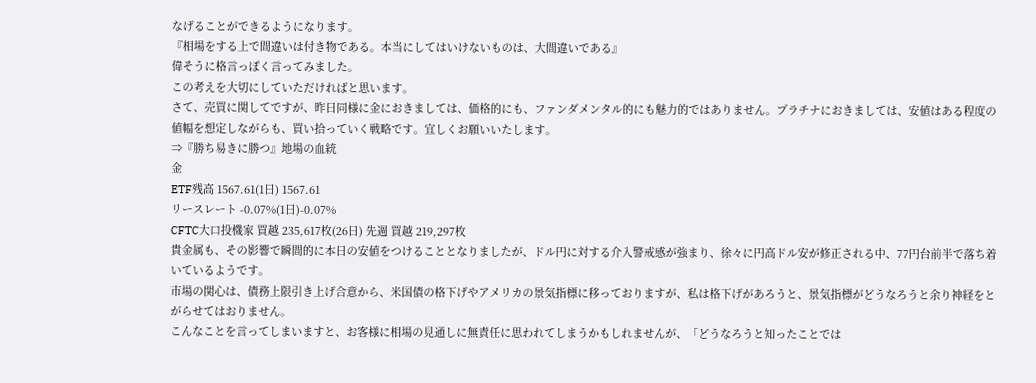なげることができるようになります。
『相場をする上で間違いは付き物である。本当にしてはいけないものは、大間違いである』
偉そうに格言っぽく言ってみました。
この考えを大切にしていただければと思います。
さて、売買に関してですが、昨日同様に金におきましては、価格的にも、ファンダメンタル的にも魅力的ではありません。プラチナにおきましては、安値はある程度の値幅を想定しながらも、買い拾っていく戦略です。宜しくお願いいたします。
⇒『勝ち易きに勝つ』地場の血統
金
ETF残高 1567.61(1日) 1567.61
リースレート -0.07%(1日)-0.07%
CFTC大口投機家 買越 235,617枚(26日) 先週 買越 219,297枚
貴金属も、その影響で瞬間的に本日の安値をつけることとなりましたが、ドル円に対する介入警戒感が強まり、徐々に円高ドル安が修正される中、77円台前半で落ち着いているようです。
市場の関心は、債務上限引き上げ合意から、米国債の格下げやアメリカの景気指標に移っておりますが、私は格下げがあろうと、景気指標がどうなろうと余り神経をとがらせてはおりません。
こんなことを言ってしまいますと、お客様に相場の見通しに無責任に思われてしまうかもしれませんが、「どうなろうと知ったことでは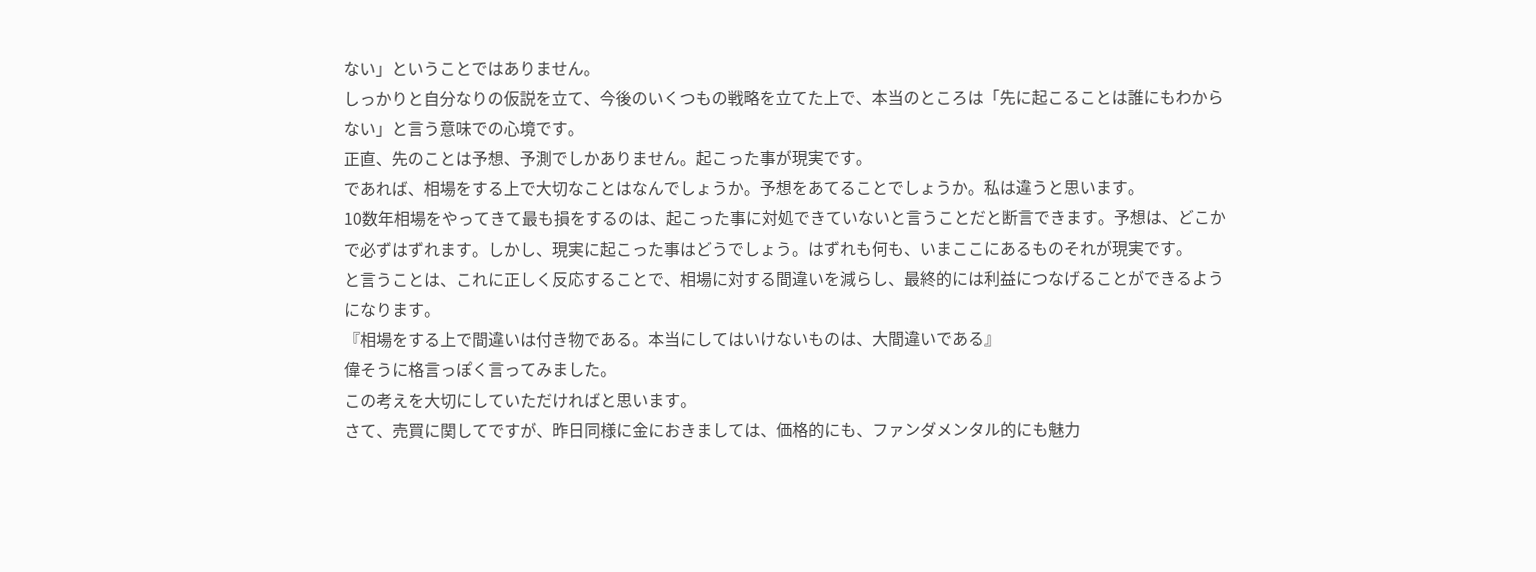ない」ということではありません。
しっかりと自分なりの仮説を立て、今後のいくつもの戦略を立てた上で、本当のところは「先に起こることは誰にもわからない」と言う意味での心境です。
正直、先のことは予想、予測でしかありません。起こった事が現実です。
であれば、相場をする上で大切なことはなんでしょうか。予想をあてることでしょうか。私は違うと思います。
10数年相場をやってきて最も損をするのは、起こった事に対処できていないと言うことだと断言できます。予想は、どこかで必ずはずれます。しかし、現実に起こった事はどうでしょう。はずれも何も、いまここにあるものそれが現実です。
と言うことは、これに正しく反応することで、相場に対する間違いを減らし、最終的には利益につなげることができるようになります。
『相場をする上で間違いは付き物である。本当にしてはいけないものは、大間違いである』
偉そうに格言っぽく言ってみました。
この考えを大切にしていただければと思います。
さて、売買に関してですが、昨日同様に金におきましては、価格的にも、ファンダメンタル的にも魅力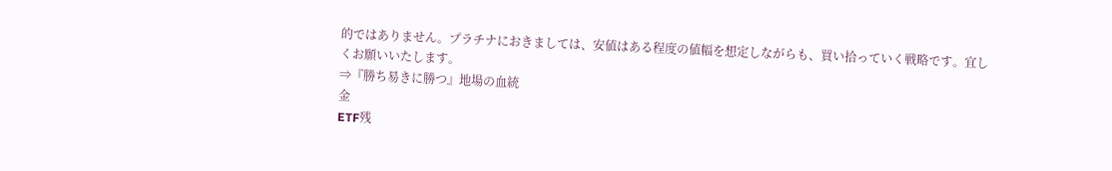的ではありません。プラチナにおきましては、安値はある程度の値幅を想定しながらも、買い拾っていく戦略です。宜しくお願いいたします。
⇒『勝ち易きに勝つ』地場の血統
金
ETF残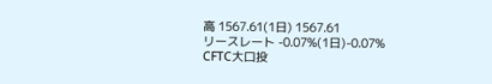高 1567.61(1日) 1567.61
リースレート -0.07%(1日)-0.07%
CFTC大口投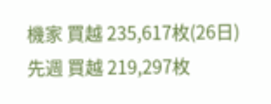機家 買越 235,617枚(26日) 先週 買越 219,297枚